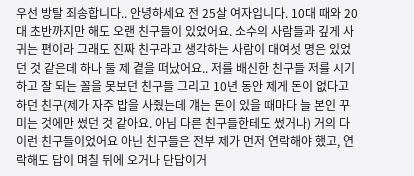우선 방탈 죄송합니다.. 안녕하세요 전 25살 여자입니다. 10대 때와 20대 초반까지만 해도 오랜 친구들이 있었어요. 소수의 사람들과 깊게 사귀는 편이라 그래도 진짜 친구라고 생각하는 사람이 대여섯 명은 있었던 것 같은데 하나 둘 제 곁을 떠났어요.. 저를 배신한 친구들 저를 시기하고 잘 되는 꼴을 못보던 친구들 그리고 10년 동안 제게 돈이 없다고 하던 친구(제가 자주 밥을 사줬는데 걔는 돈이 있을 때마다 늘 본인 꾸미는 것에만 썼던 것 같아요. 아님 다른 친구들한테도 썼거나) 거의 다 이런 친구들이었어요 아닌 친구들은 전부 제가 먼저 연락해야 했고, 연락해도 답이 며칠 뒤에 오거나 단답이거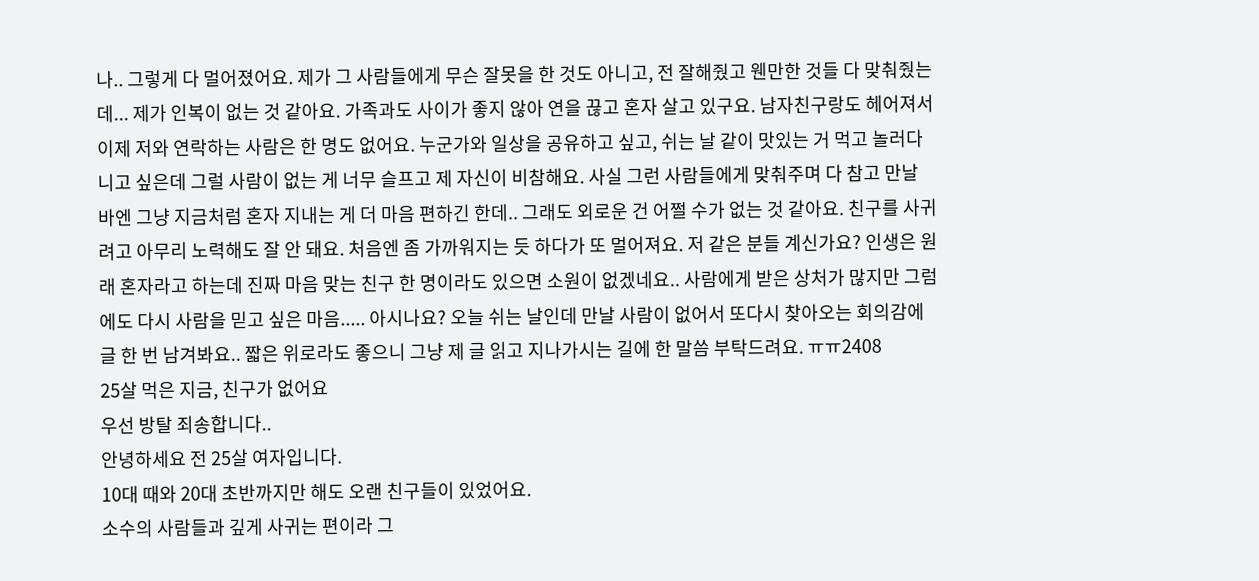나.. 그렇게 다 멀어졌어요. 제가 그 사람들에게 무슨 잘못을 한 것도 아니고, 전 잘해줬고 웬만한 것들 다 맞춰줬는데... 제가 인복이 없는 것 같아요. 가족과도 사이가 좋지 않아 연을 끊고 혼자 살고 있구요. 남자친구랑도 헤어져서 이제 저와 연락하는 사람은 한 명도 없어요. 누군가와 일상을 공유하고 싶고, 쉬는 날 같이 맛있는 거 먹고 놀러다니고 싶은데 그럴 사람이 없는 게 너무 슬프고 제 자신이 비참해요. 사실 그런 사람들에게 맞춰주며 다 참고 만날 바엔 그냥 지금처럼 혼자 지내는 게 더 마음 편하긴 한데.. 그래도 외로운 건 어쩔 수가 없는 것 같아요. 친구를 사귀려고 아무리 노력해도 잘 안 돼요. 처음엔 좀 가까워지는 듯 하다가 또 멀어져요. 저 같은 분들 계신가요? 인생은 원래 혼자라고 하는데 진짜 마음 맞는 친구 한 명이라도 있으면 소원이 없겠네요.. 사람에게 받은 상처가 많지만 그럼에도 다시 사람을 믿고 싶은 마음..... 아시나요? 오늘 쉬는 날인데 만날 사람이 없어서 또다시 찾아오는 회의감에 글 한 번 남겨봐요.. 짧은 위로라도 좋으니 그냥 제 글 읽고 지나가시는 길에 한 말씀 부탁드려요. ㅠㅠ2408
25살 먹은 지금, 친구가 없어요
우선 방탈 죄송합니다..
안녕하세요 전 25살 여자입니다.
10대 때와 20대 초반까지만 해도 오랜 친구들이 있었어요.
소수의 사람들과 깊게 사귀는 편이라 그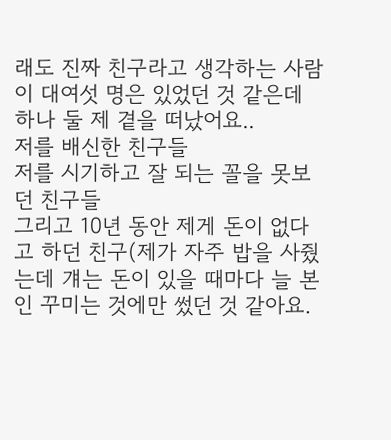래도 진짜 친구라고 생각하는 사람이 대여섯 명은 있었던 것 같은데 하나 둘 제 곁을 떠났어요..
저를 배신한 친구들
저를 시기하고 잘 되는 꼴을 못보던 친구들
그리고 10년 동안 제게 돈이 없다고 하던 친구(제가 자주 밥을 사줬는데 걔는 돈이 있을 때마다 늘 본인 꾸미는 것에만 썼던 것 같아요.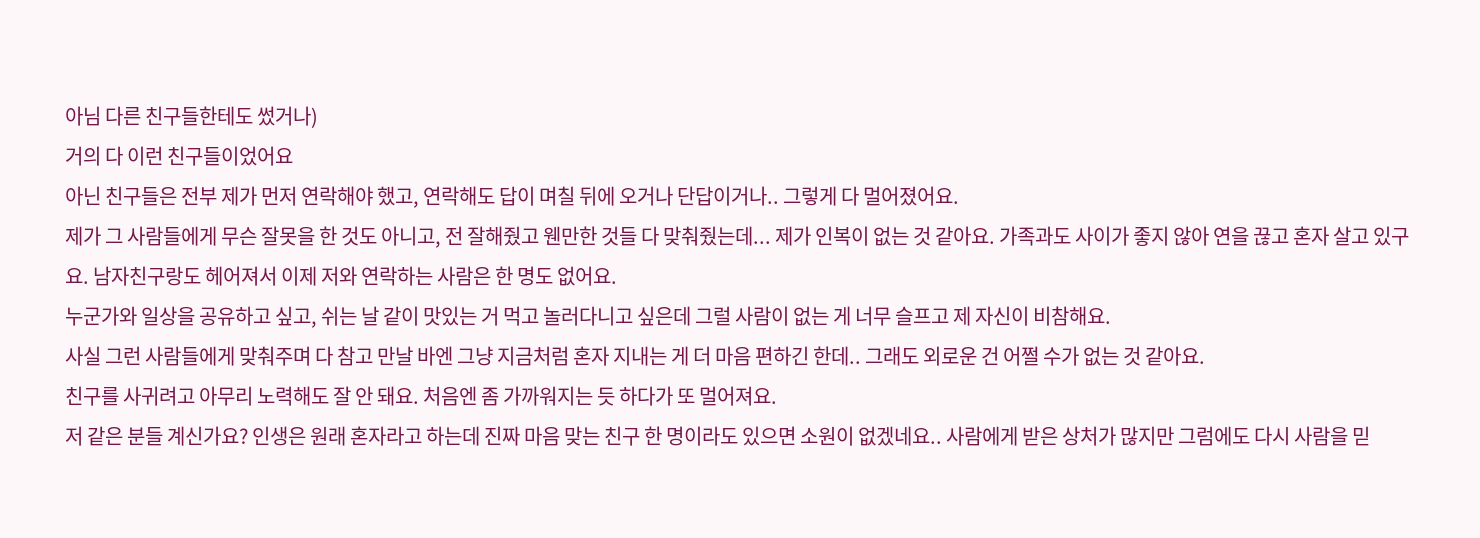아님 다른 친구들한테도 썼거나)
거의 다 이런 친구들이었어요
아닌 친구들은 전부 제가 먼저 연락해야 했고, 연락해도 답이 며칠 뒤에 오거나 단답이거나.. 그렇게 다 멀어졌어요.
제가 그 사람들에게 무슨 잘못을 한 것도 아니고, 전 잘해줬고 웬만한 것들 다 맞춰줬는데... 제가 인복이 없는 것 같아요. 가족과도 사이가 좋지 않아 연을 끊고 혼자 살고 있구요. 남자친구랑도 헤어져서 이제 저와 연락하는 사람은 한 명도 없어요.
누군가와 일상을 공유하고 싶고, 쉬는 날 같이 맛있는 거 먹고 놀러다니고 싶은데 그럴 사람이 없는 게 너무 슬프고 제 자신이 비참해요.
사실 그런 사람들에게 맞춰주며 다 참고 만날 바엔 그냥 지금처럼 혼자 지내는 게 더 마음 편하긴 한데.. 그래도 외로운 건 어쩔 수가 없는 것 같아요.
친구를 사귀려고 아무리 노력해도 잘 안 돼요. 처음엔 좀 가까워지는 듯 하다가 또 멀어져요.
저 같은 분들 계신가요? 인생은 원래 혼자라고 하는데 진짜 마음 맞는 친구 한 명이라도 있으면 소원이 없겠네요.. 사람에게 받은 상처가 많지만 그럼에도 다시 사람을 믿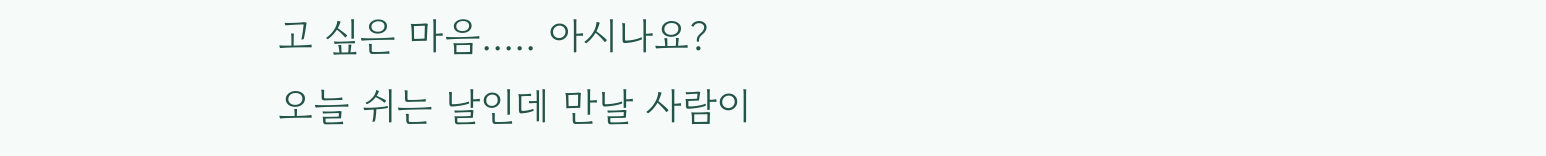고 싶은 마음..... 아시나요?
오늘 쉬는 날인데 만날 사람이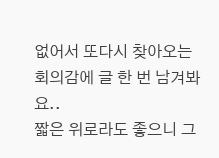없어서 또다시 찾아오는 회의감에 글 한 번 남겨봐요..
짧은 위로라도 좋으니 그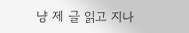냥 제 글 읽고 지나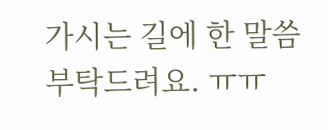가시는 길에 한 말씀 부탁드려요. ㅠㅠ